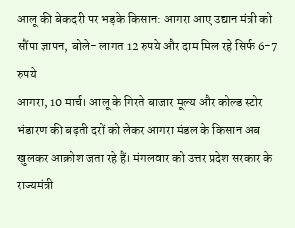आलू की बेकदरी पर भड़के किसान: आगरा आए उद्यान मंत्री को सौंपा ज्ञापन, बोले- लागत 12 रुपये और दाम मिल रहे सिर्फ 6-7 रुपये
आगरा, 10 मार्च। आलू के गिरते बाजार मूल्य और कोल्ड स्टोर भंडारण की बढ़ती दरों को लेकर आगरा मंडल के किसान अब खुलकर आक्रोश जता रहे हैं। मंगलवार को उत्तर प्रदेश सरकार के राज्यमंत्री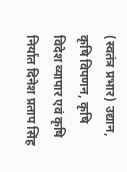(स्वतंत्र प्रभार) उद्यान, कृषि विपणन, कृषि विदेश व्यापार एवं कृषि निर्यात दिनेश प्रताप सिंह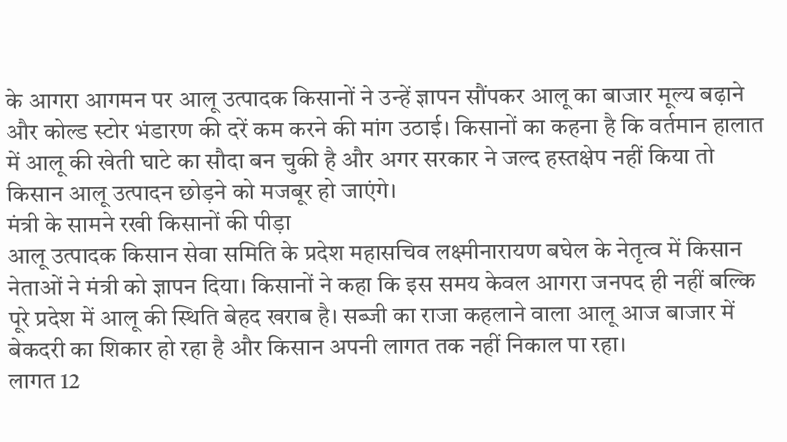के आगरा आगमन पर आलू उत्पादक किसानों ने उन्हें ज्ञापन सौंपकर आलू का बाजार मूल्य बढ़ाने और कोल्ड स्टोर भंडारण की दरें कम करने की मांग उठाई। किसानों का कहना है कि वर्तमान हालात में आलू की खेती घाटे का सौदा बन चुकी है और अगर सरकार ने जल्द हस्तक्षेप नहीं किया तो किसान आलू उत्पादन छोड़ने को मजबूर हो जाएंगे।
मंत्री के सामने रखी किसानों की पीड़ा
आलू उत्पादक किसान सेवा समिति के प्रदेश महासचिव लक्ष्मीनारायण बघेल के नेतृत्व में किसान नेताओं ने मंत्री को ज्ञापन दिया। किसानों ने कहा कि इस समय केवल आगरा जनपद ही नहीं बल्कि पूरे प्रदेश में आलू की स्थिति बेहद खराब है। सब्जी का राजा कहलाने वाला आलू आज बाजार में बेकदरी का शिकार हो रहा है और किसान अपनी लागत तक नहीं निकाल पा रहा।
लागत 12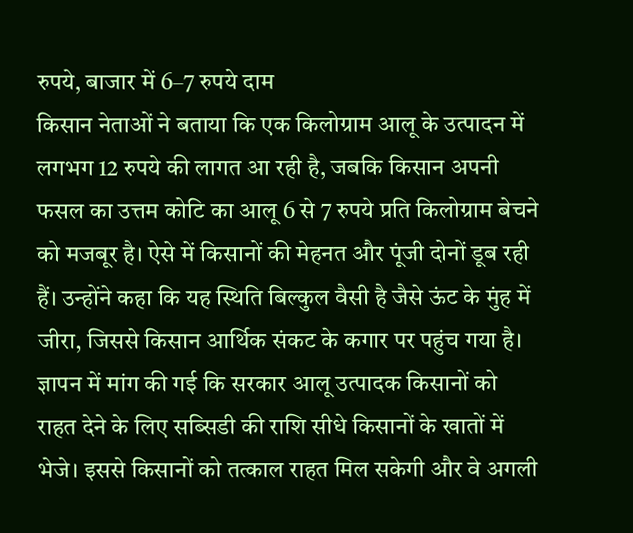रुपये, बाजार में 6–7 रुपये दाम
किसान नेताओं ने बताया कि एक किलोग्राम आलू के उत्पादन में लगभग 12 रुपये की लागत आ रही है, जबकि किसान अपनी फसल का उत्तम कोटि का आलू 6 से 7 रुपये प्रति किलोग्राम बेचने को मजबूर है। ऐसे में किसानों की मेहनत और पूंजी दोनों डूब रही हैं। उन्होंने कहा कि यह स्थिति बिल्कुल वैसी है जैसे ऊंट के मुंह में जीरा, जिससे किसान आर्थिक संकट के कगार पर पहुंच गया है।
ज्ञापन में मांग की गई कि सरकार आलू उत्पादक किसानों को राहत देने के लिए सब्सिडी की राशि सीधे किसानों के खातों में भेजे। इससे किसानों को तत्काल राहत मिल सकेगी और वे अगली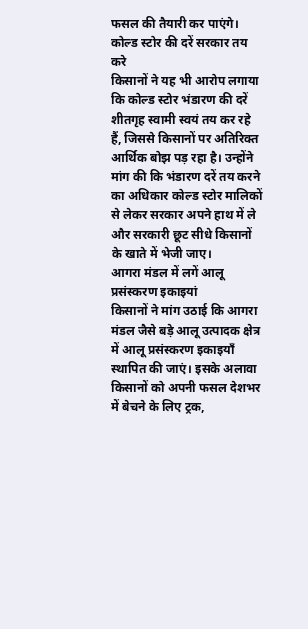फसल की तैयारी कर पाएंगे।
कोल्ड स्टोर की दरें सरकार तय करे
किसानों ने यह भी आरोप लगाया कि कोल्ड स्टोर भंडारण की दरें शीतगृह स्वामी स्वयं तय कर रहे हैं, जिससे किसानों पर अतिरिक्त आर्थिक बोझ पड़ रहा है। उन्होंने मांग की कि भंडारण दरें तय करने का अधिकार कोल्ड स्टोर मालिकों से लेकर सरकार अपने हाथ में ले और सरकारी छूट सीधे किसानों के खाते में भेजी जाए।
आगरा मंडल में लगें आलू प्रसंस्करण इकाइयां
किसानों ने मांग उठाई कि आगरा मंडल जैसे बड़े आलू उत्पादक क्षेत्र में आलू प्रसंस्करण इकाइयाँ स्थापित की जाएं। इसके अलावा किसानों को अपनी फसल देशभर में बेचने के लिए ट्रक,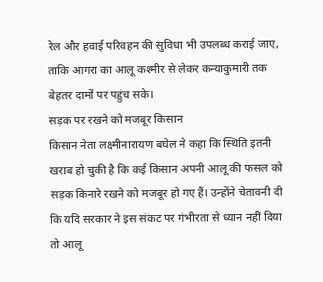रेल और हवाई परिवहन की सुविधा भी उपलब्ध कराई जाए, ताकि आगरा का आलू कश्मीर से लेकर कन्याकुमारी तक बेहतर दामों पर पहुंच सके।
सड़क पर रखने को मजबूर किसान
किसान नेता लक्ष्मीनारायण बघेल ने कहा कि स्थिति इतनी खराब हो चुकी है कि कई किसान अपनी आलू की फसल को सड़क किनारे रखने को मजबूर हो गए हैं। उन्होंने चेतावनी दी कि यदि सरकार ने इस संकट पर गंभीरता से ध्यान नहीं दिया तो आलू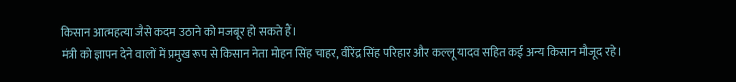किसान आत्महत्या जैसे कदम उठाने को मजबूर हो सकते हैं।
मंत्री को ज्ञापन देने वालों में प्रमुख रूप से किसान नेता मोहन सिंह चाहर, वीरेंद्र सिंह परिहार और कल्लू यादव सहित कई अन्य किसान मौजूद रहे।